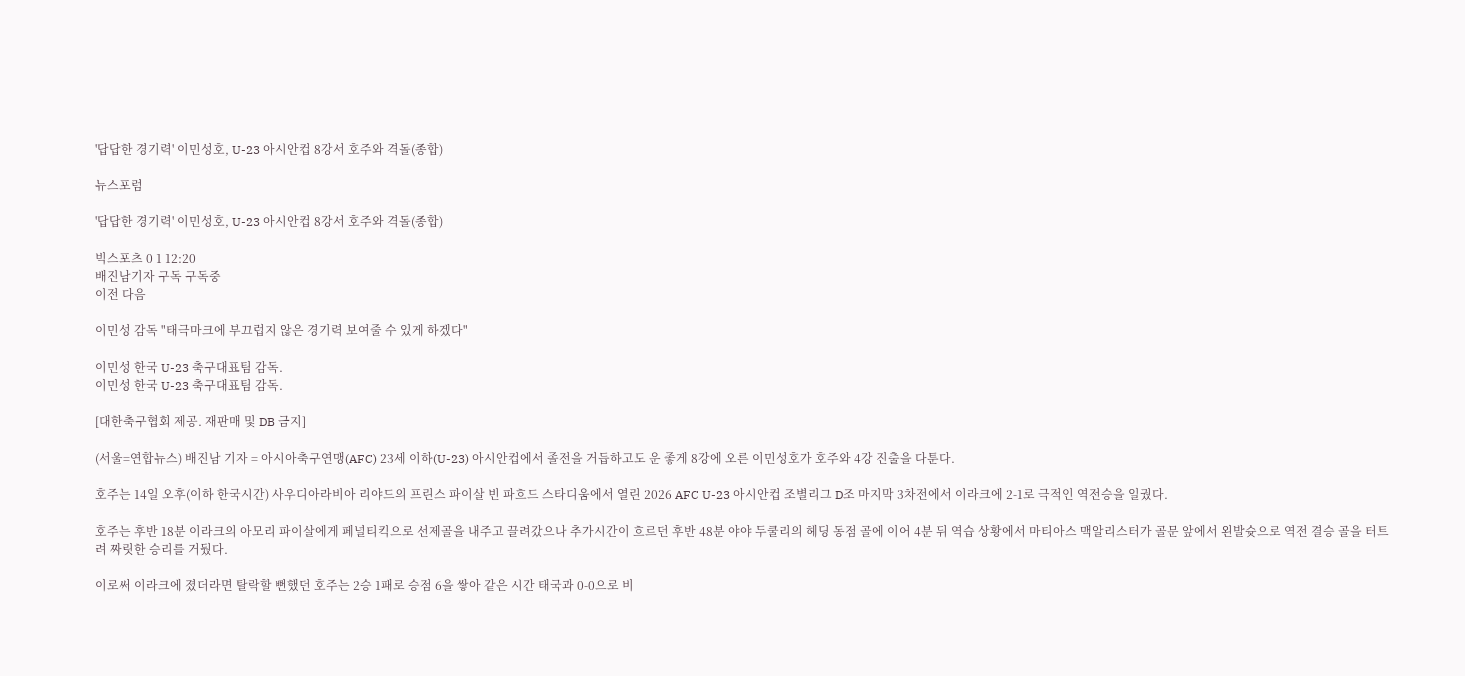'답답한 경기력' 이민성호, U-23 아시안컵 8강서 호주와 격돌(종합)

뉴스포럼

'답답한 경기력' 이민성호, U-23 아시안컵 8강서 호주와 격돌(종합)

빅스포츠 0 1 12:20
배진남기자 구독 구독중
이전 다음

이민성 감독 "태극마크에 부끄럽지 않은 경기력 보여줄 수 있게 하겠다"

이민성 한국 U-23 축구대표팀 감독.
이민성 한국 U-23 축구대표팀 감독.

[대한축구협회 제공. 재판매 및 DB 금지]

(서울=연합뉴스) 배진남 기자 = 아시아축구연맹(AFC) 23세 이하(U-23) 아시안컵에서 졸전을 거듭하고도 운 좋게 8강에 오른 이민성호가 호주와 4강 진출을 다툰다.

호주는 14일 오후(이하 한국시간) 사우디아라비아 리야드의 프린스 파이살 빈 파흐드 스타디움에서 열린 2026 AFC U-23 아시안컵 조별리그 D조 마지막 3차전에서 이라크에 2-1로 극적인 역전승을 일궜다.

호주는 후반 18분 이라크의 아모리 파이살에게 페널티킥으로 선제골을 내주고 끌려갔으나 추가시간이 흐르던 후반 48분 야야 두쿨리의 헤딩 동점 골에 이어 4분 뒤 역습 상황에서 마티아스 맥알리스터가 골문 앞에서 왼발슛으로 역전 결승 골을 터트려 짜릿한 승리를 거뒀다.

이로써 이라크에 졌더라면 탈락할 뻔했던 호주는 2승 1패로 승점 6을 쌓아 같은 시간 태국과 0-0으로 비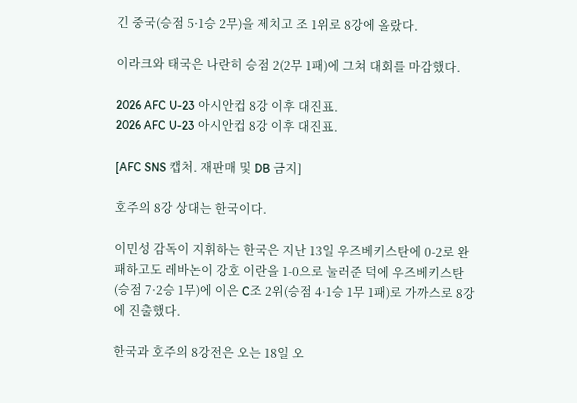긴 중국(승점 5·1승 2무)을 제치고 조 1위로 8강에 올랐다.

이라크와 태국은 나란히 승점 2(2무 1패)에 그쳐 대회를 마감했다.

2026 AFC U-23 아시안컵 8강 이후 대진표.
2026 AFC U-23 아시안컵 8강 이후 대진표.

[AFC SNS 캡처. 재판매 및 DB 금지]

호주의 8강 상대는 한국이다.

이민성 감독이 지휘하는 한국은 지난 13일 우즈베키스탄에 0-2로 완패하고도 레바논이 강호 이란을 1-0으로 눌러준 덕에 우즈베키스탄(승점 7·2승 1무)에 이은 C조 2위(승점 4·1승 1무 1패)로 가까스로 8강에 진출했다.

한국과 호주의 8강전은 오는 18일 오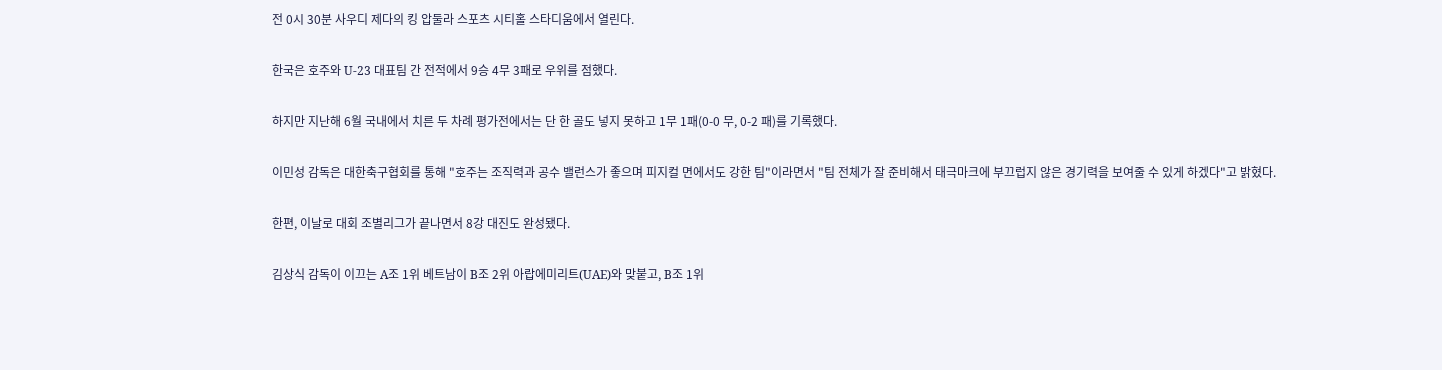전 0시 30분 사우디 제다의 킹 압둘라 스포츠 시티홀 스타디움에서 열린다.

한국은 호주와 U-23 대표팀 간 전적에서 9승 4무 3패로 우위를 점했다.

하지만 지난해 6월 국내에서 치른 두 차례 평가전에서는 단 한 골도 넣지 못하고 1무 1패(0-0 무, 0-2 패)를 기록했다.

이민성 감독은 대한축구협회를 통해 "호주는 조직력과 공수 밸런스가 좋으며 피지컬 면에서도 강한 팀"이라면서 "팀 전체가 잘 준비해서 태극마크에 부끄럽지 않은 경기력을 보여줄 수 있게 하겠다"고 밝혔다.

한편, 이날로 대회 조별리그가 끝나면서 8강 대진도 완성됐다.

김상식 감독이 이끄는 A조 1위 베트남이 B조 2위 아랍에미리트(UAE)와 맞붙고, B조 1위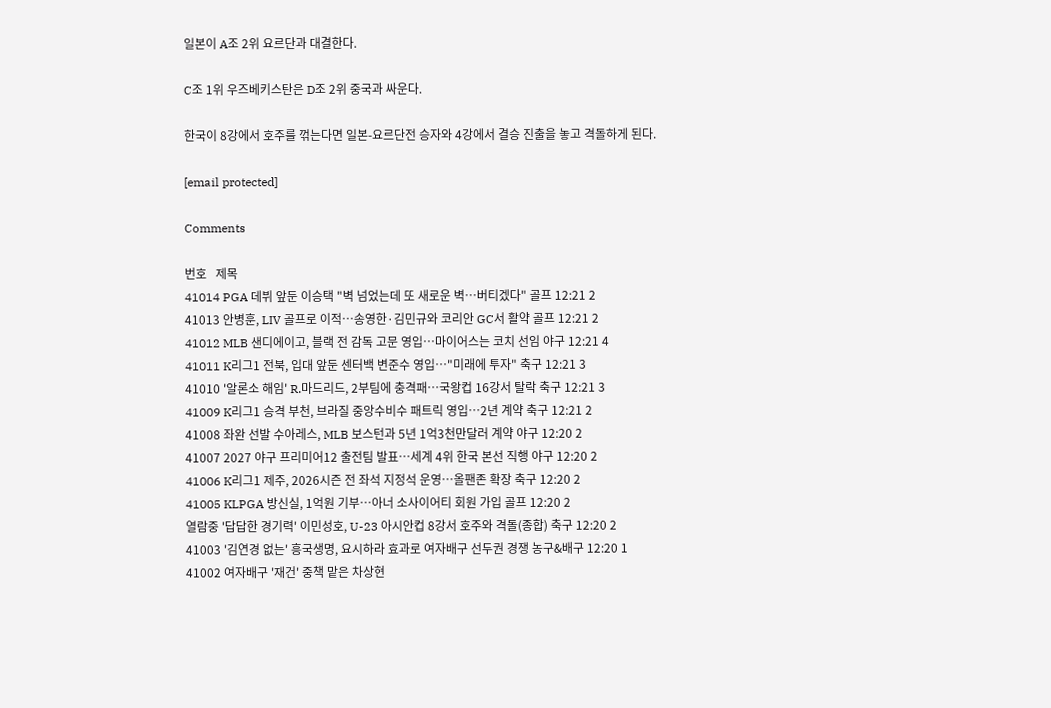일본이 A조 2위 요르단과 대결한다.

C조 1위 우즈베키스탄은 D조 2위 중국과 싸운다.

한국이 8강에서 호주를 꺾는다면 일본-요르단전 승자와 4강에서 결승 진출을 놓고 격돌하게 된다.

[email protected]

Comments

번호   제목
41014 PGA 데뷔 앞둔 이승택 "벽 넘었는데 또 새로운 벽…버티겠다" 골프 12:21 2
41013 안병훈, LIV 골프로 이적…송영한·김민규와 코리안 GC서 활약 골프 12:21 2
41012 MLB 샌디에이고, 블랙 전 감독 고문 영입…마이어스는 코치 선임 야구 12:21 4
41011 K리그1 전북, 입대 앞둔 센터백 변준수 영입…"미래에 투자" 축구 12:21 3
41010 '알론소 해임' R.마드리드, 2부팀에 충격패…국왕컵 16강서 탈락 축구 12:21 3
41009 K리그1 승격 부천, 브라질 중앙수비수 패트릭 영입…2년 계약 축구 12:21 2
41008 좌완 선발 수아레스, MLB 보스턴과 5년 1억3천만달러 계약 야구 12:20 2
41007 2027 야구 프리미어12 출전팀 발표…세계 4위 한국 본선 직행 야구 12:20 2
41006 K리그1 제주, 2026시즌 전 좌석 지정석 운영…올팬존 확장 축구 12:20 2
41005 KLPGA 방신실, 1억원 기부…아너 소사이어티 회원 가입 골프 12:20 2
열람중 '답답한 경기력' 이민성호, U-23 아시안컵 8강서 호주와 격돌(종합) 축구 12:20 2
41003 '김연경 없는' 흥국생명, 요시하라 효과로 여자배구 선두권 경쟁 농구&배구 12:20 1
41002 여자배구 '재건' 중책 맡은 차상현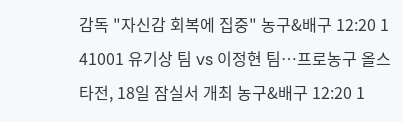감독 "자신감 회복에 집중" 농구&배구 12:20 1
41001 유기상 팀 vs 이정현 팀…프로농구 올스타전, 18일 잠실서 개최 농구&배구 12:20 1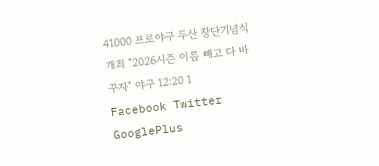41000 프로야구 두산 창단기념식 개최 "2026시즌 이름 빼고 다 바꾸자" 야구 12:20 1
Facebook Twitter GooglePlus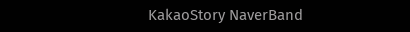KakaoStory NaverBand